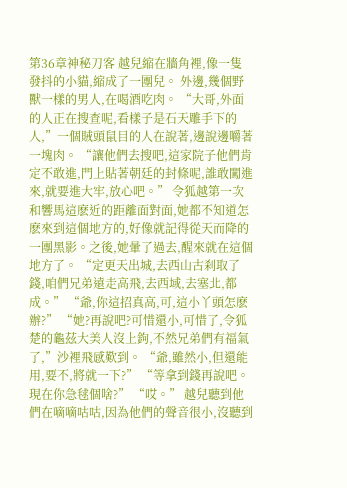第36章神秘刀客 越兒縮在牆角裡,像一隻發抖的小貓,縮成了一團兒。 外邊,幾個野獸一樣的男人,在喝酒吃肉。 “大哥,外面的人正在搜查呢,看樣子是石天雕手下的人,”一個賊頭鼠目的人在說著,邊說邊嚼著一塊肉。 “讓他們去搜吧,這家院子他們肯定不敢進,門上貼著朝廷的封條呢,誰敢闖進來,就要進大牢,放心吧。” 令狐越第一次和響馬這麽近的距離面對面,她都不知道怎麽來到這個地方的,好像就記得從天而降的一團黑影。之後,她暈了過去,醒來就在這個地方了。 “定更天出城,去西山古刹取了錢,咱們兄弟遠走高飛,去西域,去塞北,都成。” “爺,你這招真高,可,這小丫頭怎麽辦?” “她?再說吧?可惜還小,可惜了,令狐楚的龜茲大美人沒上鉤,不然兄弟們有福氣了,”沙裡飛感歎到。 “爺,雖然小,但還能用,要不,將就一下?” “等拿到錢再說吧。現在你急毬個啥?” “哎。” 越兒聽到他們在嘀嘀咕咕,因為他們的聲音很小,沒聽到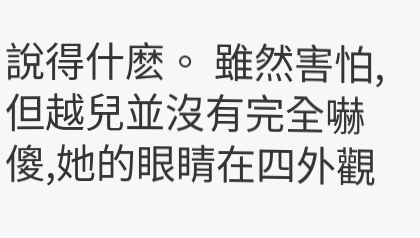說得什麽。 雖然害怕,但越兒並沒有完全嚇傻,她的眼睛在四外觀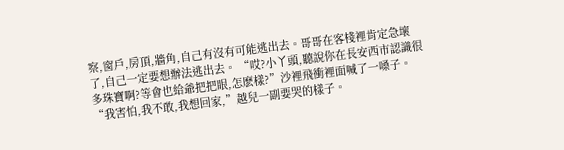察,窗戶,房頂,牆角,自己有沒有可能逃出去。哥哥在客棧裡肯定急壞了,自己一定要想辦法逃出去。 “哎?小丫頭,聽說你在長安西市認識很多珠寶啊?等會也給爺把把眼,怎麽樣?”沙裡飛衝裡面喊了一嗓子。 “我害怕,我不敢,我想回家,”越兒一副要哭的樣子。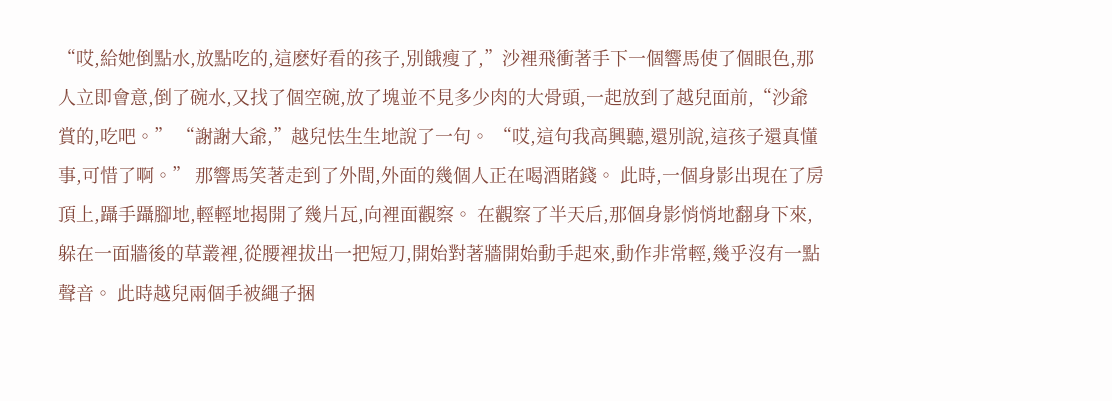“哎,給她倒點水,放點吃的,這麽好看的孩子,別餓瘦了,”沙裡飛衝著手下一個響馬使了個眼色,那人立即會意,倒了碗水,又找了個空碗,放了塊並不見多少肉的大骨頭,一起放到了越兒面前,“沙爺賞的,吃吧。” “謝謝大爺,”越兒怯生生地說了一句。 “哎,這句我高興聽,還別說,這孩子還真懂事,可惜了啊。” 那響馬笑著走到了外間,外面的幾個人正在喝酒賭錢。 此時,一個身影出現在了房頂上,躡手躡腳地,輕輕地揭開了幾片瓦,向裡面觀察。 在觀察了半天后,那個身影悄悄地翻身下來,躲在一面牆後的草叢裡,從腰裡拔出一把短刀,開始對著牆開始動手起來,動作非常輕,幾乎沒有一點聲音。 此時越兒兩個手被繩子捆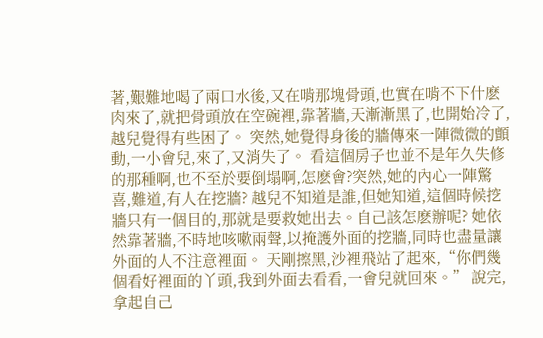著,艱難地喝了兩口水後,又在啃那塊骨頭,也實在啃不下什麽肉來了,就把骨頭放在空碗裡,靠著牆,天漸漸黑了,也開始冷了,越兒覺得有些困了。 突然,她覺得身後的牆傳來一陣微微的顫動,一小會兒,來了,又消失了。 看這個房子也並不是年久失修的那種啊,也不至於要倒塌啊,怎麽會?突然,她的內心一陣驚喜,難道,有人在挖牆? 越兒不知道是誰,但她知道,這個時候挖牆只有一個目的,那就是要救她出去。自己該怎麽辦呢? 她依然靠著牆,不時地咳嗽兩聲,以掩護外面的挖牆,同時也盡量讓外面的人不注意裡面。 天剛擦黑,沙裡飛站了起來,“你們幾個看好裡面的丫頭,我到外面去看看,一會兒就回來。” 說完,拿起自己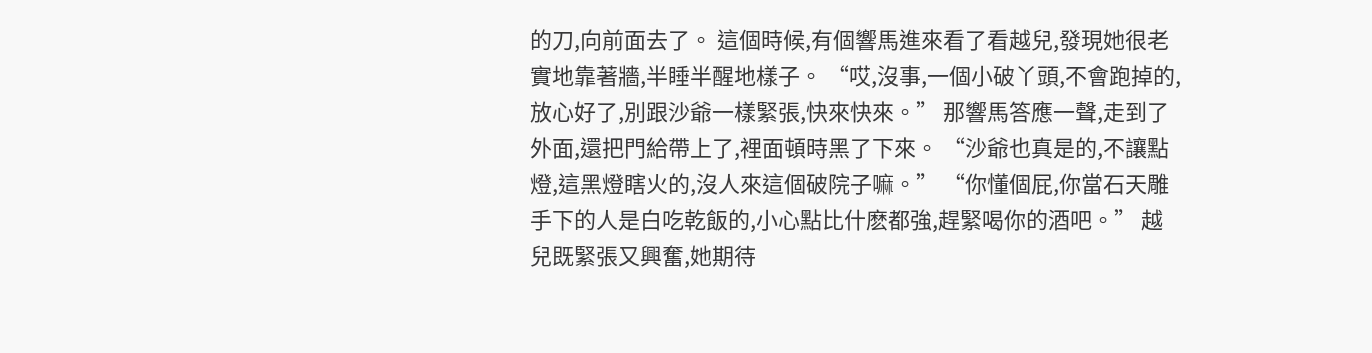的刀,向前面去了。 這個時候,有個響馬進來看了看越兒,發現她很老實地靠著牆,半睡半醒地樣子。 “哎,沒事,一個小破丫頭,不會跑掉的,放心好了,別跟沙爺一樣緊張,快來快來。” 那響馬答應一聲,走到了外面,還把門給帶上了,裡面頓時黑了下來。 “沙爺也真是的,不讓點燈,這黑燈瞎火的,沒人來這個破院子嘛。” “你懂個屁,你當石天雕手下的人是白吃乾飯的,小心點比什麽都強,趕緊喝你的酒吧。” 越兒既緊張又興奮,她期待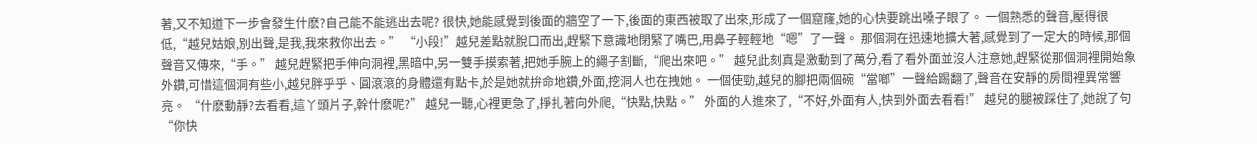著,又不知道下一步會發生什麽?自己能不能逃出去呢? 很快,她能感覺到後面的牆空了一下,後面的東西被取了出來,形成了一個窟窿,她的心快要跳出嗓子眼了。 一個熟悉的聲音,壓得很低,“越兒姑娘,別出聲,是我,我來救你出去。” “小段!”越兒差點就脫口而出,趕緊下意識地閉緊了嘴巴,用鼻子輕輕地“嗯”了一聲。 那個洞在迅速地擴大著,感覺到了一定大的時候,那個聲音又傳來,“手。” 越兒趕緊把手伸向洞裡,黑暗中,另一雙手摸索著,把她手腕上的繩子割斷,“爬出來吧。” 越兒此刻真是激動到了萬分,看了看外面並沒人注意她,趕緊從那個洞裡開始象外鑽,可惜這個洞有些小,越兒胖乎乎、圓滾滾的身體還有點卡,於是她就拚命地鑽,外面,挖洞人也在拽她。 一個使勁,越兒的腳把兩個碗“當啷”一聲給踢翻了,聲音在安靜的房間裡異常響亮。 “什麽動靜?去看看,這丫頭片子,幹什麽呢?” 越兒一聽,心裡更急了,掙扎著向外爬,“快點,快點。” 外面的人進來了,“不好,外面有人,快到外面去看看!” 越兒的腿被踩住了,她說了句“你快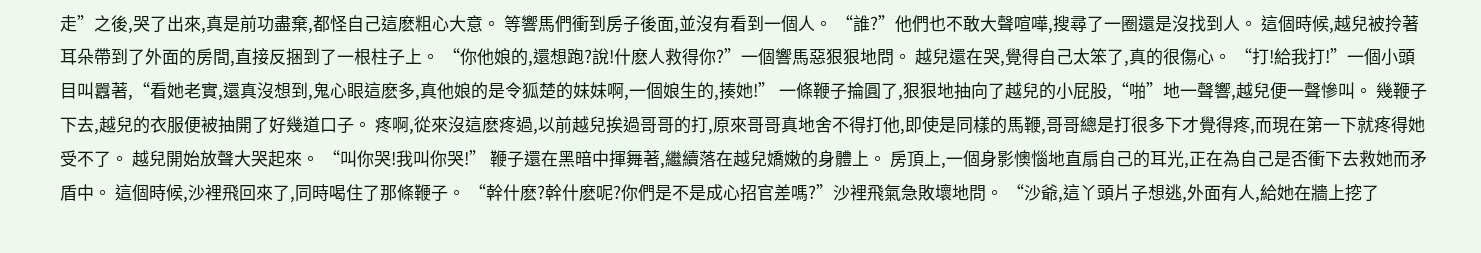走”之後,哭了出來,真是前功盡棄,都怪自己這麽粗心大意。 等響馬們衝到房子後面,並沒有看到一個人。 “誰?”他們也不敢大聲喧嘩,搜尋了一圈還是沒找到人。 這個時候,越兒被拎著耳朵帶到了外面的房間,直接反捆到了一根柱子上。 “你他娘的,還想跑?說!什麽人救得你?”一個響馬惡狠狠地問。 越兒還在哭,覺得自己太笨了,真的很傷心。 “打!給我打!”一個小頭目叫囂著,“看她老實,還真沒想到,鬼心眼這麽多,真他娘的是令狐楚的妹妹啊,一個娘生的,揍她!” 一條鞭子掄圓了,狠狠地抽向了越兒的小屁股,“啪”地一聲響,越兒便一聲慘叫。 幾鞭子下去,越兒的衣服便被抽開了好幾道口子。 疼啊,從來沒這麽疼過,以前越兒挨過哥哥的打,原來哥哥真地舍不得打他,即使是同樣的馬鞭,哥哥總是打很多下才覺得疼,而現在第一下就疼得她受不了。 越兒開始放聲大哭起來。 “叫你哭!我叫你哭!” 鞭子還在黑暗中揮舞著,繼續落在越兒嬌嫩的身體上。 房頂上,一個身影懊惱地直扇自己的耳光,正在為自己是否衝下去救她而矛盾中。 這個時候,沙裡飛回來了,同時喝住了那條鞭子。 “幹什麽?幹什麽呢?你們是不是成心招官差嗎?”沙裡飛氣急敗壞地問。 “沙爺,這丫頭片子想逃,外面有人,給她在牆上挖了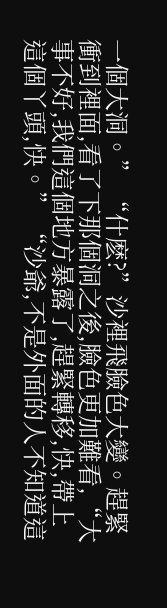一個大洞。” “什麽?”沙裡飛臉色大變。趕緊衝到裡面,看了下那個洞之後,臉色更加難看,“大事不好,我們這個地方暴露了,趕緊轉移,快,帶上這個丫頭,快。” “沙爺,不是外面的人不知道這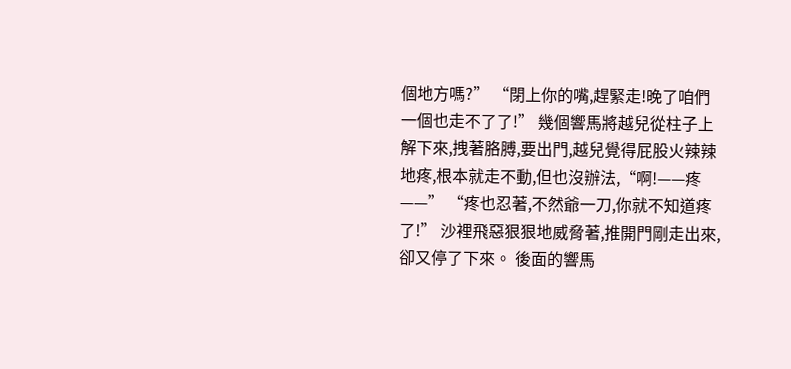個地方嗎?” “閉上你的嘴,趕緊走!晚了咱們一個也走不了了!” 幾個響馬將越兒從柱子上解下來,拽著胳膊,要出門,越兒覺得屁股火辣辣地疼,根本就走不動,但也沒辦法,“啊!——疼——” “疼也忍著,不然爺一刀,你就不知道疼了!” 沙裡飛惡狠狠地威脅著,推開門剛走出來,卻又停了下來。 後面的響馬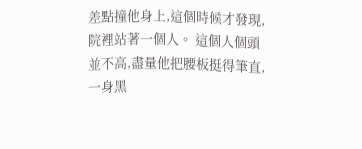差點撞他身上,這個時候才發現,院裡站著一個人。 這個人個頭並不高,盡量他把腰板挺得筆直,一身黑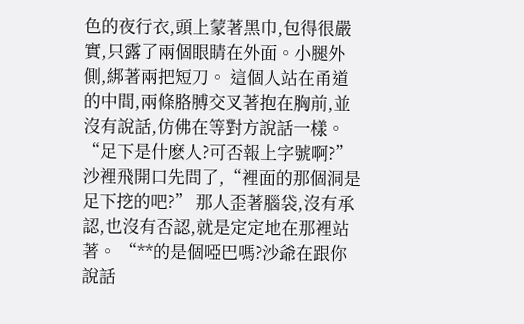色的夜行衣,頭上蒙著黑巾,包得很嚴實,只露了兩個眼睛在外面。小腿外側,綁著兩把短刀。 這個人站在甬道的中間,兩條胳膊交叉著抱在胸前,並沒有說話,仿佛在等對方說話一樣。 “足下是什麽人?可否報上字號啊?”沙裡飛開口先問了,“裡面的那個洞是足下挖的吧?” 那人歪著腦袋,沒有承認,也沒有否認,就是定定地在那裡站著。 “**的是個啞巴嗎?沙爺在跟你說話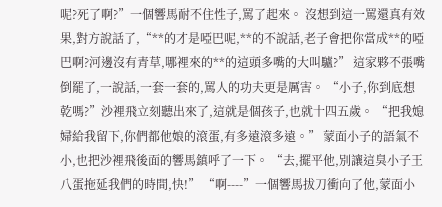呢?死了啊?”一個響馬耐不住性子,罵了起來。 沒想到這一罵還真有效果,對方說話了,“**的才是啞巴呢,**的不說話,老子會把你當成**的啞巴啊?河邊沒有青草,哪裡來的**的這頭多嘴的大叫驢?” 這家夥不張嘴倒罷了,一說話,一套一套的,罵人的功夫更是厲害。 “小子,你到底想乾嗎?”沙裡飛立刻聽出來了,這就是個孩子,也就十四五歲。 “把我媳婦給我留下,你們都他娘的滾蛋,有多遠滾多遠。” 蒙面小子的語氣不小,也把沙裡飛後面的響馬鎮呼了一下。 “去,擺平他,別讓這臭小子王八蛋拖延我們的時間,快!” “啊----”一個響馬拔刀衝向了他,蒙面小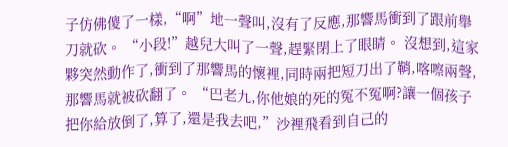子仿佛傻了一樣,“啊”地一聲叫,沒有了反應,那響馬衝到了跟前舉刀就砍。 “小段!”越兒大叫了一聲,趕緊閉上了眼睛。 沒想到,這家夥突然動作了,衝到了那響馬的懷裡,同時兩把短刀出了鞘,喀嚓兩聲,那響馬就被砍翻了。 “巴老九,你他娘的死的冤不冤啊?讓一個孩子把你給放倒了,算了,還是我去吧,”沙裡飛看到自己的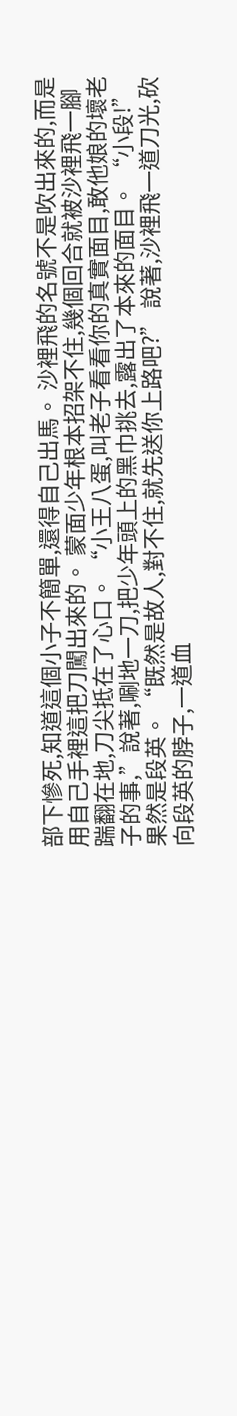部下慘死,知道這個小子不簡單,還得自己出馬。 沙裡飛的名號不是吹出來的,而是用自己手裡這把刀闖出來的。 蒙面少年根本招架不住,幾個回合就被沙裡飛一腳踹翻在地,刀尖抵在了心口。 “小王八蛋,叫老子看看你的真實面目,敢他娘的壞老子的事,”說著,唰地一刀,把少年頭上的黑巾挑去,露出了本來的面目。 “小段!” 果然是段英。 “既然是故人,對不住,就先送你上路吧?” 說著,沙裡飛一道刀光,砍向段英的脖子,一道血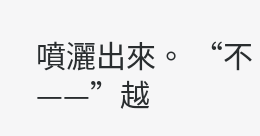噴灑出來。 “不——”越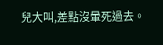兒大叫,差點沒暈死過去。